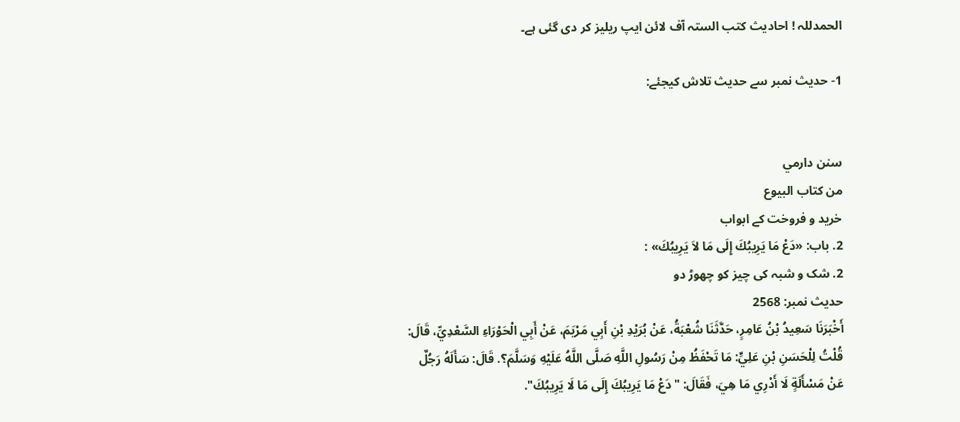الحمدللہ ! احادیث کتب الستہ آف لائن ایپ ریلیز کر دی گئی ہے۔

1- حدیث نمبر سے حدیث تلاش کیجئے:


سنن دارمي
من كتاب البيوع
خرید و فروخت کے ابواب
2. باب: «دَعْ مَا يَرِيبُكَ إِلَى مَا لاَ يَرِيبُكَ» :
2. شک و شبہ کی چیز کو چھوڑ دو
حدیث نمبر: 2568
أَخْبَرَنَا سَعِيدُ بْنُ عَامِرٍ، حَدَّثَنَا شُعْبَةُ، عَنْ بُرَيْدِ بْنِ أَبِي مَرْيَمَ، عَنْ أَبِي الْحَوْرَاءِ السَّعْدِيِّ، قَالَ: قُلْتُ لِلْحَسَنِ بْنِ عَلِيٍّ: مَا تَحْفَظُ مِنْ رَسُولِ اللَّهِ صَلَّى اللَّهُ عَلَيْهِ وَسَلَّمَ؟. قَالَ: سَأَلَهُ رَجُلٌ عَنْ مَسْأَلَةٍ لَا أَدْرِي مَا هِيَ، فَقَالَ: "دَعْ مَا يَرِيبُكَ إِلَى مَا لَا يَرِيبُكَ".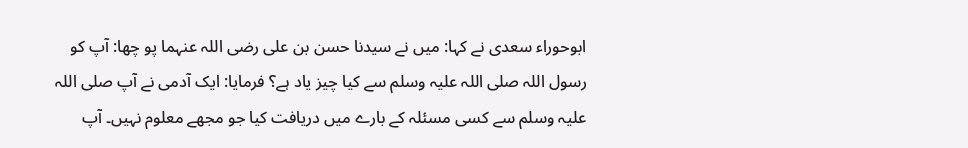ابوحوراء سعدی نے کہا: میں نے سیدنا حسن بن علی رضی اللہ عنہما پو چھا: آپ کو رسول اللہ صلی اللہ علیہ وسلم سے کیا چیز یاد ہے؟ فرمایا: ایک آدمی نے آپ صلی اللہ علیہ وسلم سے کسی مسئلہ کے بارے میں دریافت کیا جو مجھے معلوم نہیں۔ آپ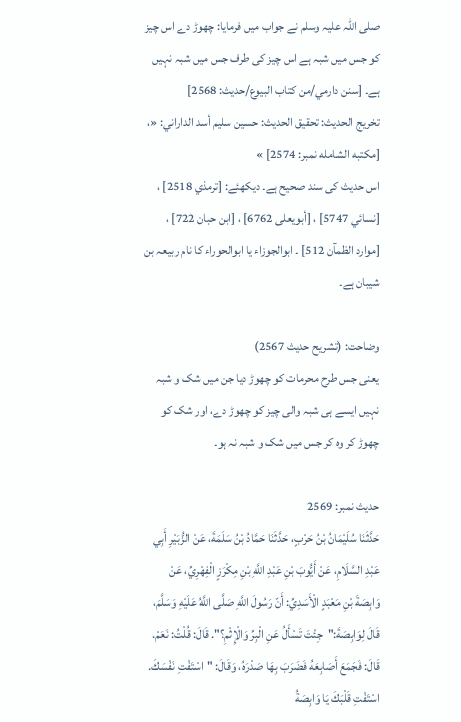صلی اللہ علیہ وسلم نے جواب میں فرمایا: چھوڑ دے اس چیز کو جس میں شبہ ہے اس چیز کی طرف جس میں شبہ نہیں ہے۔ [سنن دارمي/من كتاب البيوع/حدیث: 2568]
تخریج الحدیث: تحقيق الحديث: حسين سليم أسد الداراني: «، [مكتبه الشامله نمبر: 2574] »
اس حدیث کی سند صحیح ہے۔ دیکھئے: [ترمذي 2518] ، [نسائي 5747] ، [أبويعلی 6762] ، [ابن حبان 722] ، [موارد الظمآن 512] ۔ ابوالجوزاء يا ابوالحوراء کا نام ربيعہ بن شیبان ہے۔

وضاحت: (تشریح حدیث 2567)
یعنی جس طرح محرمات کو چھوڑ دیا جن میں شک و شبہ نہیں ایسے ہی شبہ والی چیز کو چھوڑ دے، اور شک کو چھوڑ کر وہ کر جس میں شک و شبہ نہ ہو۔

حدیث نمبر: 2569
حَدَّثَنَا سُلَيْمَانُ بْنُ حَرْبٍ، حَدَّثَنَا حَمَّادُ بْنُ سَلَمَةَ، عَنْ الزُّبَيْرِ أَبِي عَبْدِ السَّلَامِ، عَنْ أَيُّوبَ بْنِ عَبْدِ اللَّهِ بْنِ مِكْرَزٍ الْفِهْرِيِّ، عَنْ وَابِصَةَ بْنِ مَعْبَدٍ الْأَسَدِيِّ: أَنّ رَسُولَ اللَّهِ صَلَّى اللَّهُ عَلَيْهِ وَسَلَّمَ، قَالَ لِوَابِصَةَ:"جِئْتَ تَسْأَلُ عَنِ الْبِرِّ وَالْإِثْمِ؟". قَالَ: قُلْتُ: نَعَمْ. قَالَ: فَجَمَعَ أَصَابِعَهُ فَضَرَبَ بِهَا صَدْرَهُ، وَقَالَ: "اسْتَفْتِ نَفْسَكَ. اسْتَفْتِ قَلْبَكَ يَا وَابِصَةُ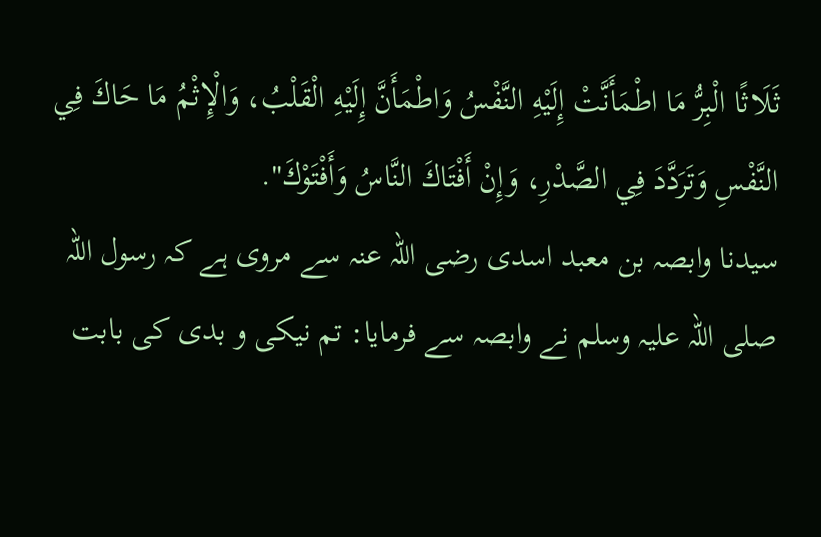ثَلَاثًا الْبِرُّ مَا اطْمَأَنَّتْ إِلَيْهِ النَّفْسُ وَاطْمَأَنَّ إِلَيْهِ الْقَلْبُ، وَالْإِثْمُ مَا حَاكَ فِي النَّفْسِ وَتَرَدَّدَ فِي الصَّدْرِ، وَإِنْ أَفْتَاكَ النَّاسُ وَأَفْتَوْكَ".
سیدنا وابصہ بن معبد اسدی رضی اللہ عنہ سے مروی ہے کہ رسول اللہ صلی اللہ علیہ وسلم نے وابصہ سے فرمایا: تم نیکی و بدی کی بابت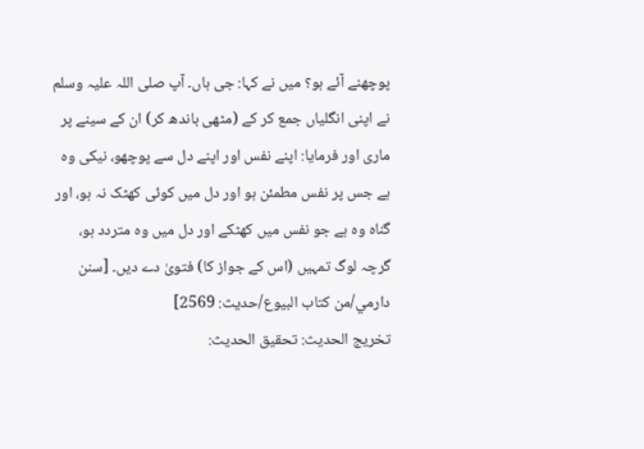پوچھنے آئے ہو؟ میں نے کہا: جی ہاں۔ آپ صلی اللہ علیہ وسلم نے اپنی انگلیاں جمع کر کے (مٹھی باندھ کر) ان کے سینے پر ماری اور فرمایا: اپنے نفس اور اپنے دل سے پوچھو، نیکی وہ ہے جس پر نفس مطمئن ہو اور دل میں کوئی کھٹک نہ ہو، اور گناہ وہ ہے جو نفس میں کھٹکے اور دل میں وہ متردد ہو، گرچہ لوگ تمہیں (اس کے جواز کا) فتویٰ دے دیں۔ [سنن دارمي/من كتاب البيوع/حدیث: 2569]
تخریج الحدیث: تحقيق الحديث: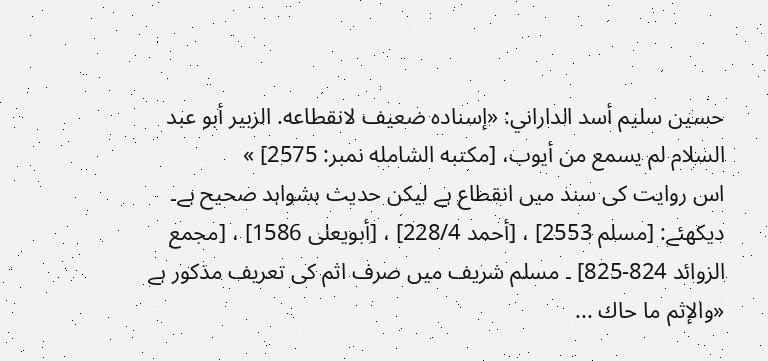حسين سليم أسد الداراني: «إسناده ضعيف لانقطاعه. الزبير أبو عبد السلام لم يسمع من أيوب، [مكتبه الشامله نمبر: 2575] »
اس روایت کی سند میں انقطاع ہے لیکن حدیث بشواہد صحیح ہے۔ دیکھئے: [مسلم 2553] ، [أحمد 228/4] ، [أبويعلی 1586] ، [مجمع الزوائد 824-825] ۔ مسلم شریف میں صرف اثم کی تعریف مذکور ہے «والإثم ما حاك ...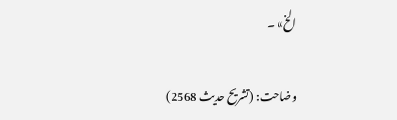الخ» ۔

وضاحت: (تشریح حدیث 2568)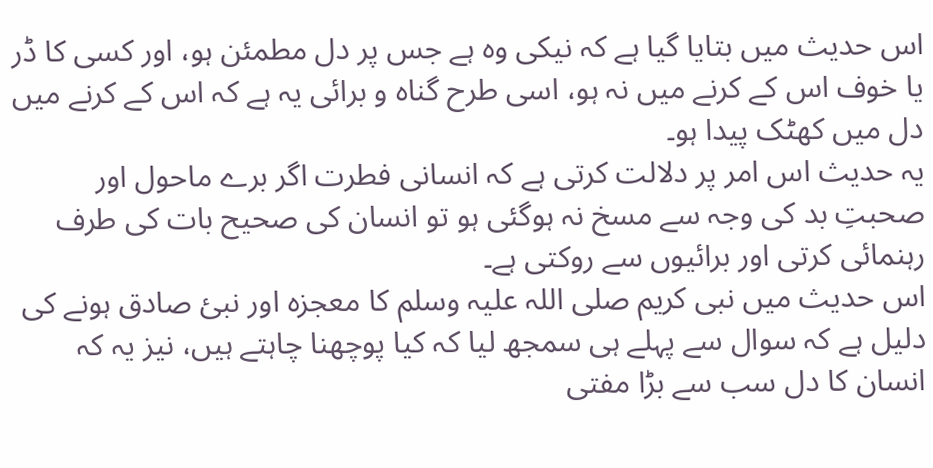اس حدیث میں بتایا گیا ہے کہ نیکی وہ ہے جس پر دل مطمئن ہو، اور کسی کا ڈر یا خوف اس کے کرنے میں نہ ہو، اسی طرح گناه و برائی یہ ہے کہ اس کے کرنے میں دل میں کھٹک پیدا ہو۔
یہ حدیث اس امر پر دلالت کرتی ہے کہ انسانی فطرت اگر برے ماحول اور صحبتِ بد کی وجہ سے مسخ نہ ہوگئی ہو تو انسان کی صحیح بات کی طرف رہنمائی کرتی اور برائیوں سے روکتی ہے۔
اس حدیث میں نبی کریم صلی اللہ علیہ وسلم کا معجزہ اور نبیٔ صادق ہونے کی دلیل ہے کہ سوال سے پہلے ہی سمجھ لیا کہ کیا پوچھنا چاہتے ہیں، نیز یہ کہ انسان کا دل سب سے بڑا مفتی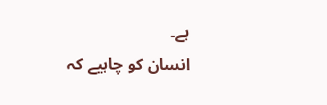ہے۔
انسان کو چاہیے کہ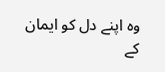وہ اپنے دل کو ایمان کے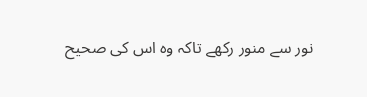نور سے منور رکھے تاکہ وہ اس کی صحیح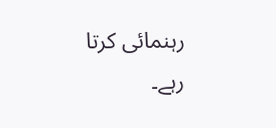رہنمائی کرتا رہے۔